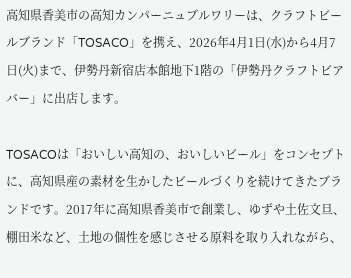高知県香美市の高知カンパーニュブルワリーは、クラフトビールブランド「TOSACO」を携え、2026年4月1日(水)から4月7日(火)まで、伊勢丹新宿店本館地下1階の「伊勢丹クラフトビアバー」に出店します。

TOSACOは「おいしい高知の、おいしいビール」をコンセプトに、高知県産の素材を生かしたビールづくりを続けてきたブランドです。2017年に高知県香美市で創業し、ゆずや土佐文旦、棚田米など、土地の個性を感じさせる原料を取り入れながら、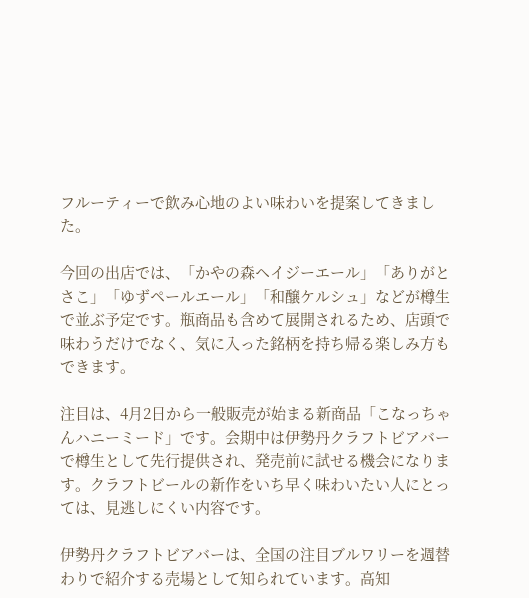フルーティーで飲み心地のよい味わいを提案してきました。

今回の出店では、「かやの森ヘイジーエール」「ありがとさこ」「ゆずペールエール」「和醸ケルシュ」などが樽生で並ぶ予定です。瓶商品も含めて展開されるため、店頭で味わうだけでなく、気に入った銘柄を持ち帰る楽しみ方もできます。

注目は、4月2日から一般販売が始まる新商品「こなっちゃんハニーミード」です。会期中は伊勢丹クラフトビアバーで樽生として先行提供され、発売前に試せる機会になります。クラフトビールの新作をいち早く味わいたい人にとっては、見逃しにくい内容です。

伊勢丹クラフトビアバーは、全国の注目ブルワリーを週替わりで紹介する売場として知られています。高知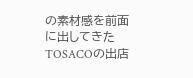の素材感を前面に出してきたTOSACOの出店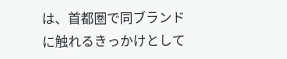は、首都圏で同ブランドに触れるきっかけとして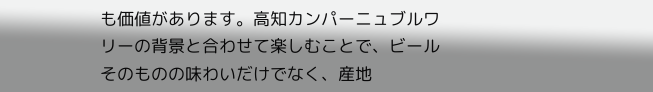も価値があります。高知カンパーニュブルワリーの背景と合わせて楽しむことで、ビールそのものの味わいだけでなく、産地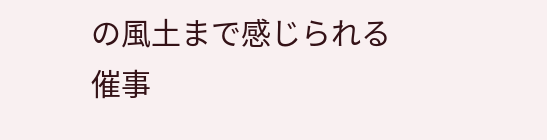の風土まで感じられる催事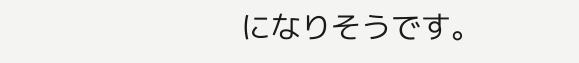になりそうです。